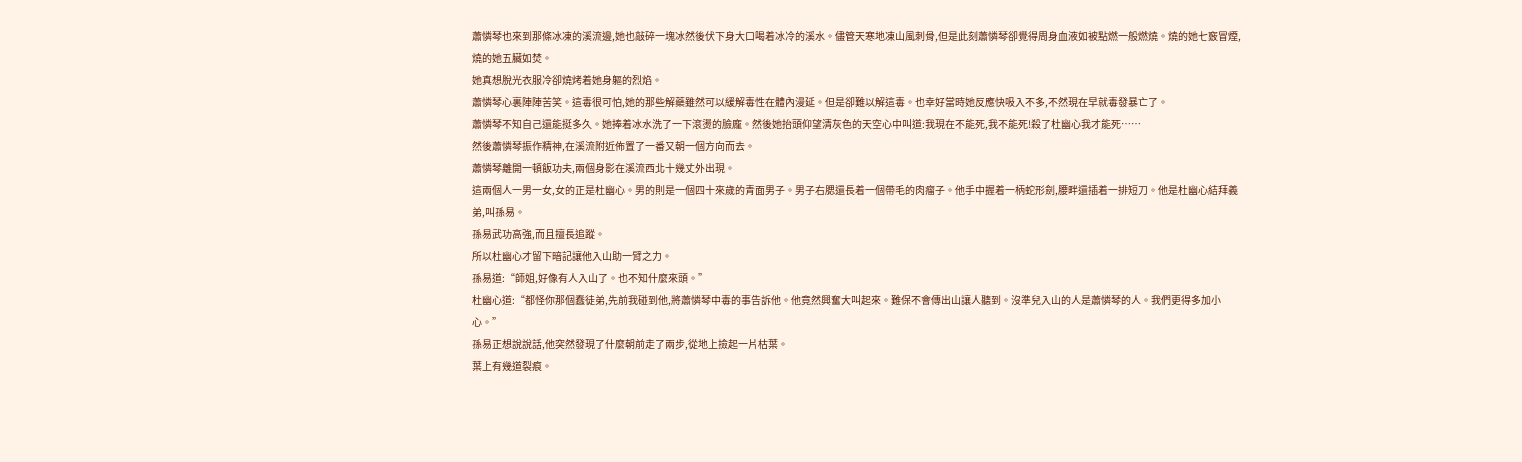蕭憐琴也來到那條冰凍的溪流邊,她也敲碎一塊冰然後伏下身大口喝着冰冷的溪水。儘管天寒地凍山風刺骨,但是此刻蕭憐琴卻覺得周身血液如被點燃一般燃燒。燒的她七竅冒煙,燒的她五臟如焚。
她真想脫光衣服冷卻燒烤着她身軀的烈焰。
蕭憐琴心裏陣陣苦笑。這毒很可怕,她的那些解藥雖然可以緩解毒性在體內漫延。但是卻難以解這毒。也幸好當時她反應快吸入不多,不然現在早就毒發暴亡了。
蕭憐琴不知自己還能挺多久。她捧着冰水洗了一下滾燙的臉龐。然後她抬頭仰望清灰色的天空心中叫道:我現在不能死,我不能死!殺了杜幽心我才能死……
然後蕭憐琴振作精神,在溪流附近佈置了一番又朝一個方向而去。
蕭憐琴離開一頓飯功夫,兩個身影在溪流西北十幾丈外出現。
這兩個人一男一女,女的正是杜幽心。男的則是一個四十來歲的青面男子。男子右腮還長着一個帶毛的肉瘤子。他手中握着一柄蛇形劍,腰畔還插着一排短刀。他是杜幽心結拜義弟,叫孫易。
孫易武功高強,而且擅長追蹤。
所以杜幽心才留下暗記讓他入山助一臂之力。
孫易道:“師姐,好像有人入山了。也不知什麼來頭。”
杜幽心道:“都怪你那個蠢徒弟,先前我碰到他,將蕭憐琴中毒的事告訴他。他竟然興奮大叫起來。難保不會傳出山讓人聽到。沒準兒入山的人是蕭憐琴的人。我們更得多加小心。”
孫易正想說說話,他突然發現了什麼朝前走了兩步,從地上撿起一片枯葉。
葉上有幾道裂痕。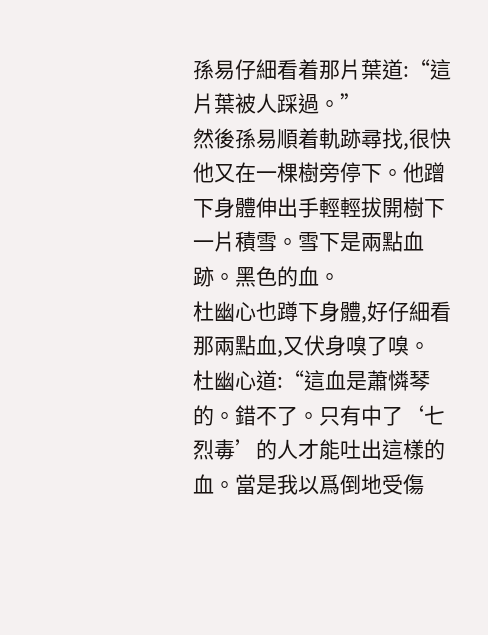孫易仔細看着那片葉道:“這片葉被人踩過。”
然後孫易順着軌跡尋找,很快他又在一棵樹旁停下。他蹭下身體伸出手輕輕拔開樹下一片積雪。雪下是兩點血跡。黑色的血。
杜幽心也蹲下身體,好仔細看那兩點血,又伏身嗅了嗅。
杜幽心道:“這血是蕭憐琴的。錯不了。只有中了‘七烈毒’的人才能吐出這樣的血。當是我以爲倒地受傷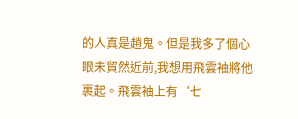的人真是趙鬼。但是我多了個心眼未貿然近前,我想用飛雲袖將他裹起。飛雲袖上有‘七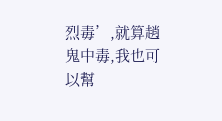烈毒’,就算趙鬼中毒,我也可以幫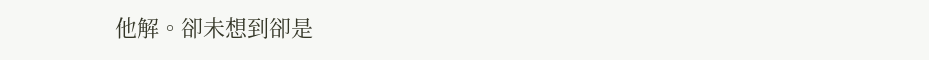他解。卻未想到卻是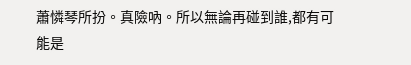蕭憐琴所扮。真險吶。所以無論再碰到誰,都有可能是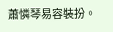蕭憐琴易容裝扮。